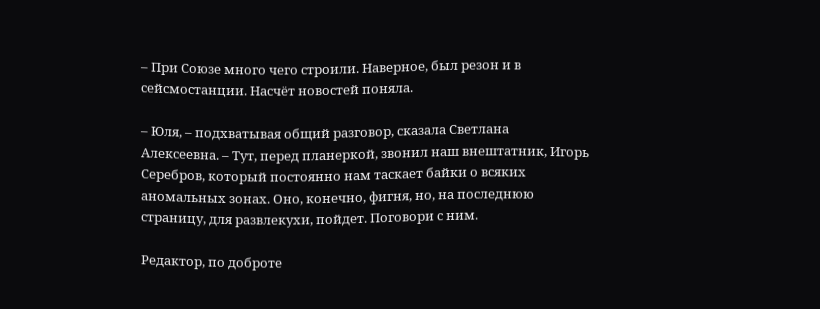– При Союзе много чего строили. Наверное, был резон и в сейсмостанции. Насчёт новостей поняла.

– Юля, – подхватывая общий разговор, сказала Светлана Алексеевна. – Тут, перед планеркой, звонил наш внештатник, Игорь Серебров, который постоянно нам таскает байки о всяких аномальных зонах. Оно, конечно, фигня, но, на последнюю страницу, для развлекухи, пойдет. Поговори с ним.

Редактор, по доброте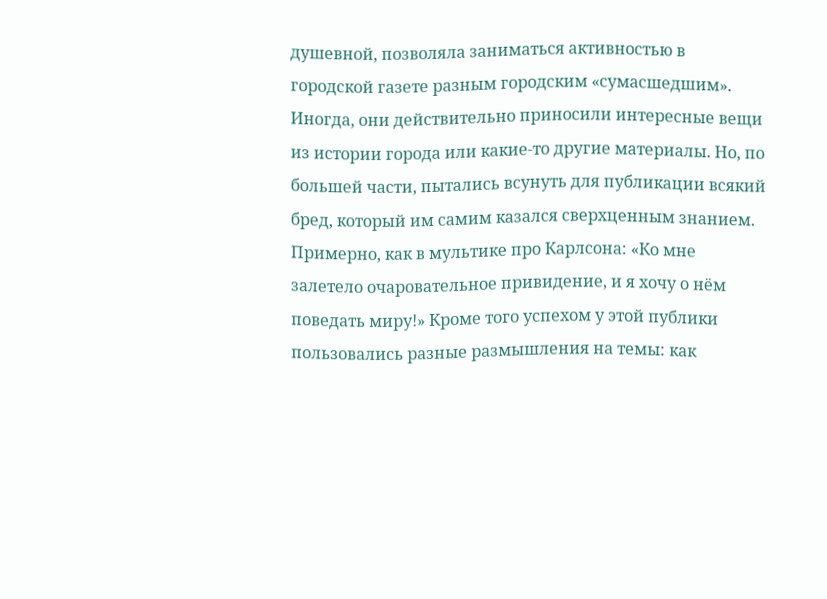душевной, позволяла заниматься активностью в городской газете разным городским «сумасшедшим». Иногда, они действительно приносили интересные вещи из истории города или какие-то другие материалы. Но, по большей части, пытались всунуть для публикации всякий бред, который им самим казался сверхценным знанием. Примерно, как в мультике про Карлсона: «Ко мне залетело очаровательное привидение, и я хочу о нём поведать миру!» Кроме того успехом у этой публики пользовались разные размышления на темы: как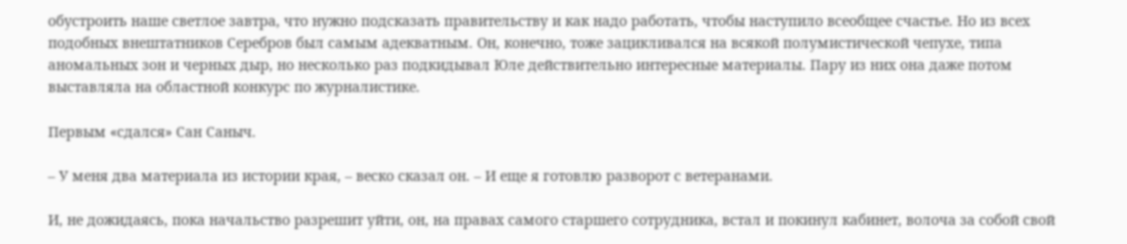обустроить наше светлое завтра, что нужно подсказать правительству и как надо работать, чтобы наступило всеобщее счастье. Но из всех подобных внештатников Серебров был самым адекватным. Он, конечно, тоже зацикливался на всякой полумистической чепухе, типа аномальных зон и черных дыр, но несколько раз подкидывал Юле действительно интересные материалы. Пару из них она даже потом выставляла на областной конкурс по журналистике.

Первым «сдался» Сан Саныч.

– У меня два материала из истории края, – веско сказал он. – И еще я готовлю разворот с ветеранами.

И, не дожидаясь, пока начальство разрешит уйти, он, на правах самого старшего сотрудника, встал и покинул кабинет, волоча за собой свой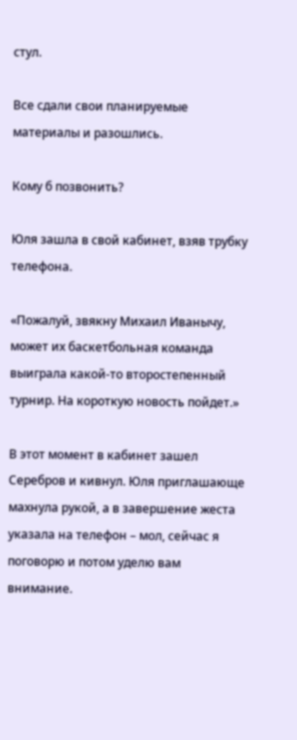стул.

Все сдали свои планируемые материалы и разошлись.

Кому б позвонить?

Юля зашла в свой кабинет, взяв трубку телефона.

«Пожалуй, звякну Михаил Иванычу, может их баскетбольная команда выиграла какой-то второстепенный турнир. На короткую новость пойдет.»

В этот момент в кабинет зашел Серебров и кивнул. Юля приглашающе махнула рукой, а в завершение жеста указала на телефон – мол, сейчас я поговорю и потом уделю вам внимание.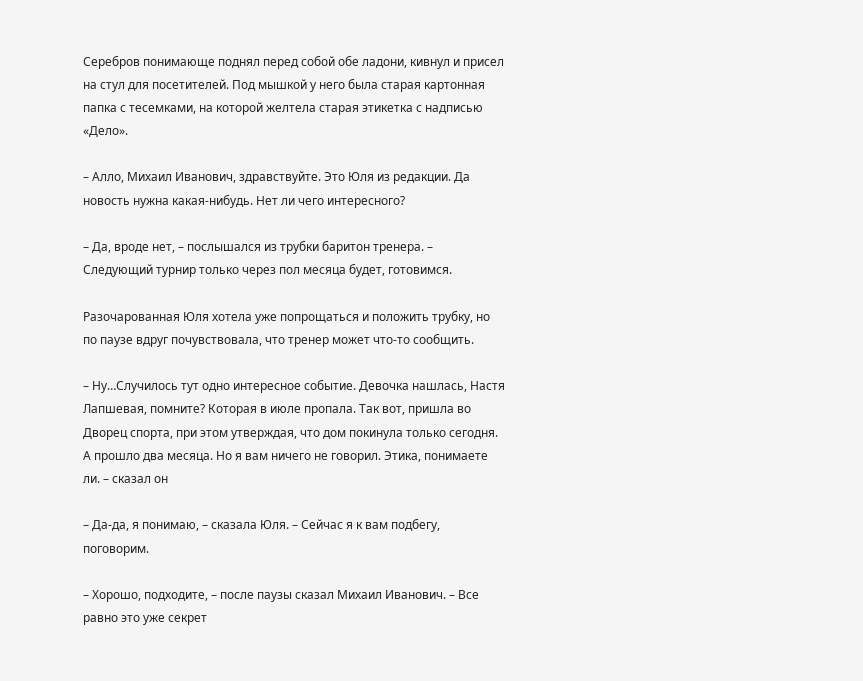Серебров понимающе поднял перед собой обе ладони, кивнул и присел на стул для посетителей. Под мышкой у него была старая картонная папка с тесемками, на которой желтела старая этикетка с надписью «Дело».

– Алло, Михаил Иванович, здравствуйте. Это Юля из редакции. Да новость нужна какая-нибудь. Нет ли чего интересного?

– Да, вроде нет, – послышался из трубки баритон тренера. – Следующий турнир только через пол месяца будет, готовимся.

Разочарованная Юля хотела уже попрощаться и положить трубку, но по паузе вдруг почувствовала, что тренер может что-то сообщить.

– Ну…Случилось тут одно интересное событие. Девочка нашлась, Настя Лапшевая, помните? Которая в июле пропала. Так вот, пришла во Дворец спорта, при этом утверждая, что дом покинула только сегодня. А прошло два месяца. Но я вам ничего не говорил. Этика, понимаете ли. – сказал он

– Да-да, я понимаю, – сказала Юля. – Сейчас я к вам подбегу, поговорим.

– Хорошо, подходите, – после паузы сказал Михаил Иванович. – Все равно это уже секрет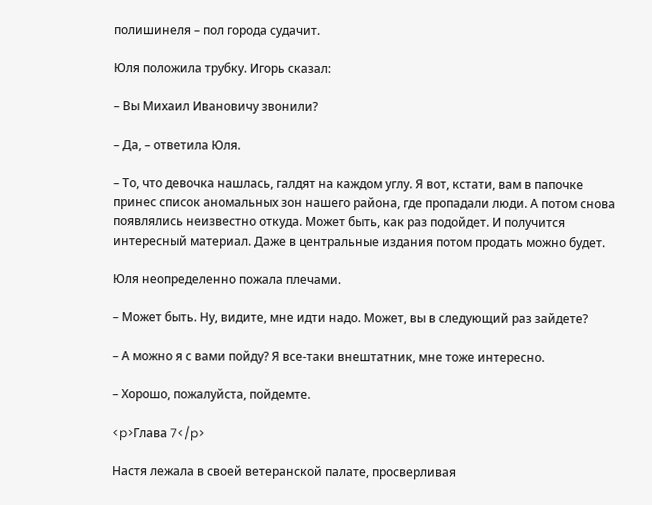полишинеля – пол города судачит.

Юля положила трубку. Игорь сказал:

– Вы Михаил Ивановичу звонили?

– Да, – ответила Юля.

– То, что девочка нашлась, галдят на каждом углу. Я вот, кстати, вам в папочке принес список аномальных зон нашего района, где пропадали люди. А потом снова появлялись неизвестно откуда. Может быть, как раз подойдет. И получится интересный материал. Даже в центральные издания потом продать можно будет.

Юля неопределенно пожала плечами.

– Может быть. Ну, видите, мне идти надо. Может, вы в следующий раз зайдете?

– А можно я с вами пойду? Я все-таки внештатник, мне тоже интересно.

– Хорошо, пожалуйста, пойдемте.

<p>Глава 7</p>

Настя лежала в своей ветеранской палате, просверливая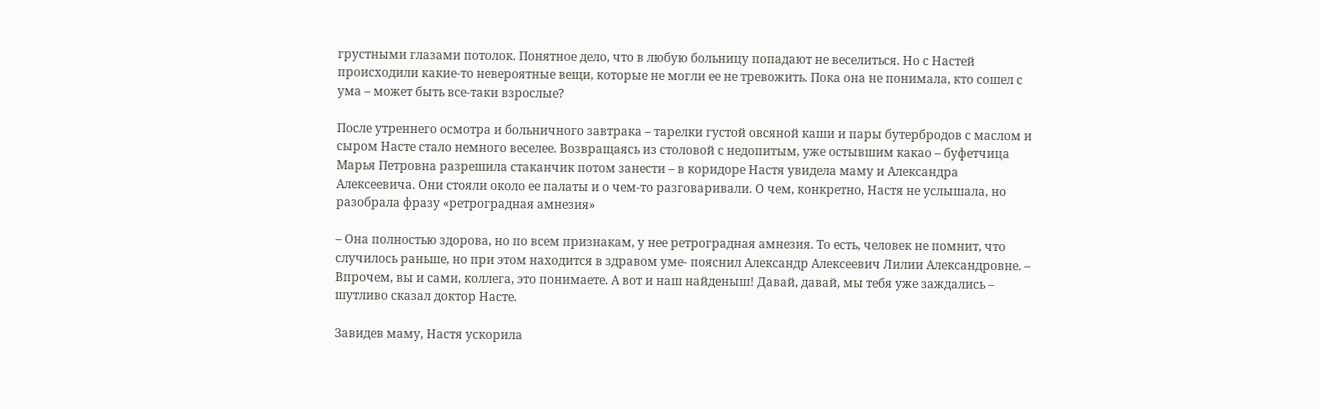грустными глазами потолок. Понятное дело, что в любую больницу попадают не веселиться. Но с Настей происходили какие-то невероятные вещи, которые не могли ее не тревожить. Пока она не понимала, кто сошел с ума – может быть все-таки взрослые?

После утреннего осмотра и больничного завтрака – тарелки густой овсяной каши и пары бутербродов с маслом и сыром Насте стало немного веселее. Возвращаясь из столовой с недопитым, уже остывшим какао – буфетчица Марья Петровна разрешила стаканчик потом занести – в коридоре Настя увидела маму и Александра Алексеевича. Они стояли около ее палаты и о чем-то разговаривали. О чем, конкретно, Настя не услышала, но разобрала фразу «ретроградная амнезия»

– Она полностью здорова, но по всем признакам, у нее ретроградная амнезия. То есть, человек не помнит, что случилось раньше, но при этом находится в здравом уме- пояснил Александр Алексеевич Лилии Александровне. – Впрочем, вы и сами, коллега, это понимаете. А вот и наш найденыш! Давай, давай, мы тебя уже заждались – шутливо сказал доктор Насте.

Завидев маму, Настя ускорила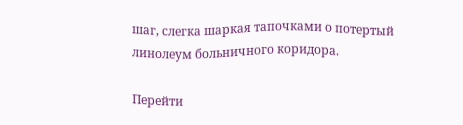шаг, слегка шаркая тапочками о потертый линолеум больничного коридора.

Перейти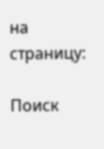на страницу:

Поиск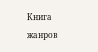Книга жанров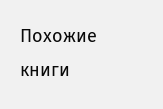Похожие книги